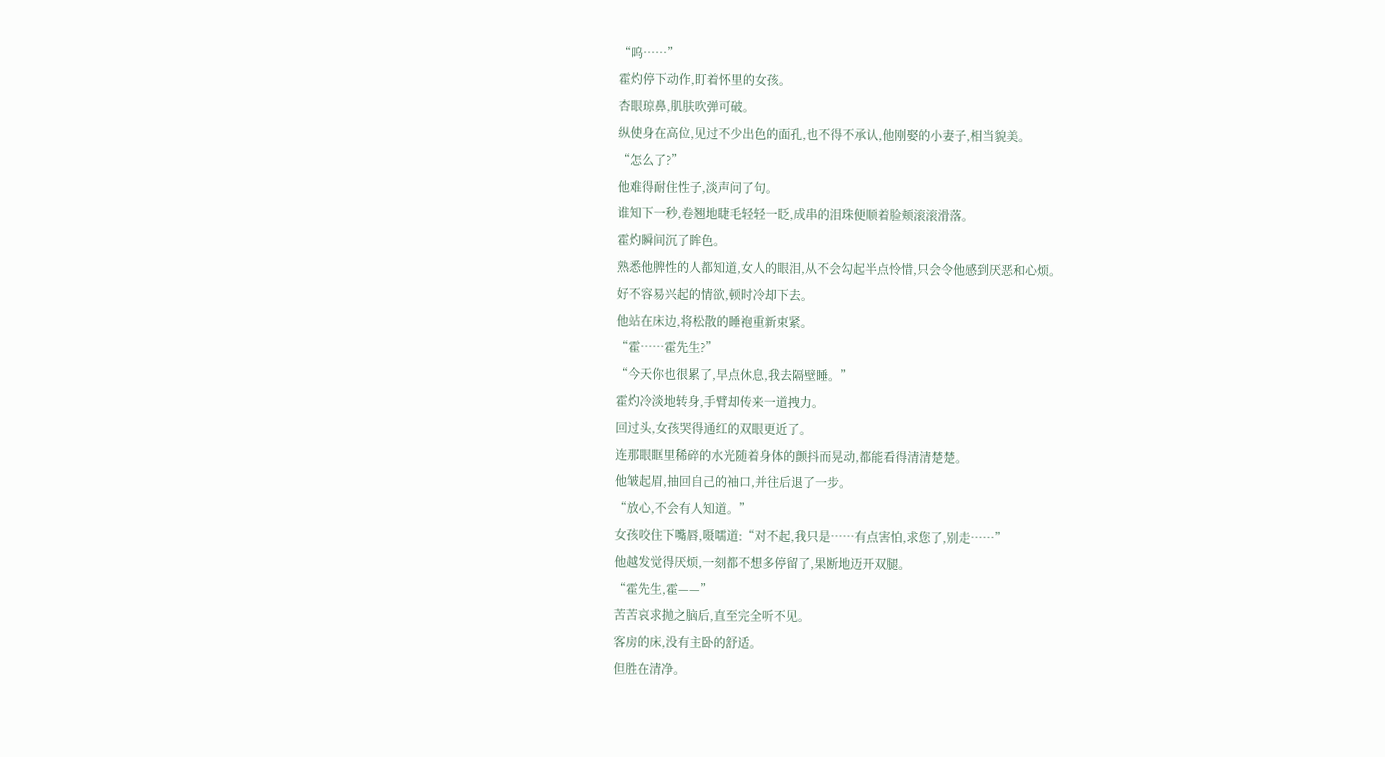“呜……”
霍灼停下动作,盯着怀里的女孩。
杏眼琼鼻,肌肤吹弹可破。
纵使身在高位,见过不少出色的面孔,也不得不承认,他刚娶的小妻子,相当貌美。
“怎么了?”
他难得耐住性子,淡声问了句。
谁知下一秒,卷翘地睫毛轻轻一眨,成串的泪珠便顺着脸颊滚滚滑落。
霍灼瞬间沉了眸色。
熟悉他脾性的人都知道,女人的眼泪,从不会勾起半点怜惜,只会令他感到厌恶和心烦。
好不容易兴起的情欲,顿时冷却下去。
他站在床边,将松散的睡袍重新束紧。
“霍……霍先生?”
“今天你也很累了,早点休息,我去隔壁睡。”
霍灼冷淡地转身,手臂却传来一道拽力。
回过头,女孩哭得通红的双眼更近了。
连那眼眶里稀碎的水光随着身体的颤抖而晃动,都能看得清清楚楚。
他皱起眉,抽回自己的袖口,并往后退了一步。
“放心,不会有人知道。”
女孩咬住下嘴唇,嗫嚅道:“对不起,我只是……有点害怕,求您了,别走……”
他越发觉得厌烦,一刻都不想多停留了,果断地迈开双腿。
“霍先生,霍——”
苦苦哀求抛之脑后,直至完全听不见。
客房的床,没有主卧的舒适。
但胜在清净。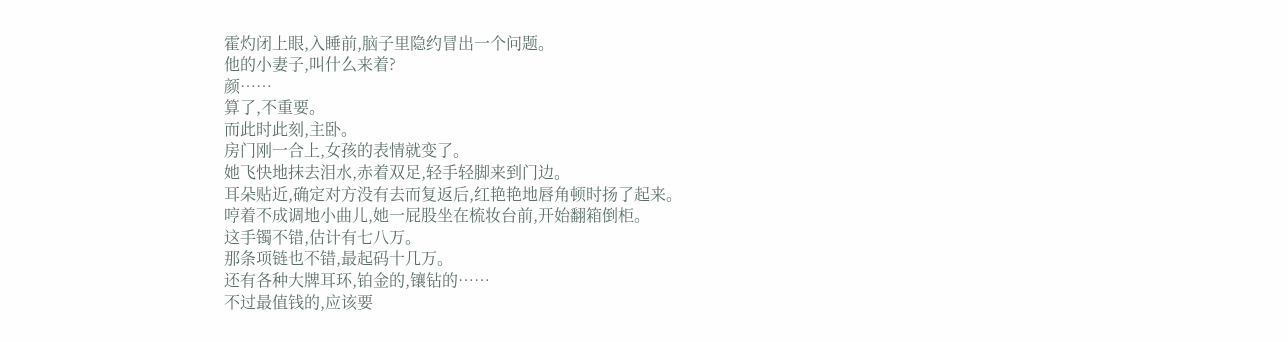霍灼闭上眼,入睡前,脑子里隐约冒出一个问题。
他的小妻子,叫什么来着?
颜……
算了,不重要。
而此时此刻,主卧。
房门刚一合上,女孩的表情就变了。
她飞快地抹去泪水,赤着双足,轻手轻脚来到门边。
耳朵贴近,确定对方没有去而复返后,红艳艳地唇角顿时扬了起来。
哼着不成调地小曲儿,她一屁股坐在梳妆台前,开始翻箱倒柜。
这手镯不错,估计有七八万。
那条项链也不错,最起码十几万。
还有各种大牌耳环,铂金的,镶钻的……
不过最值钱的,应该要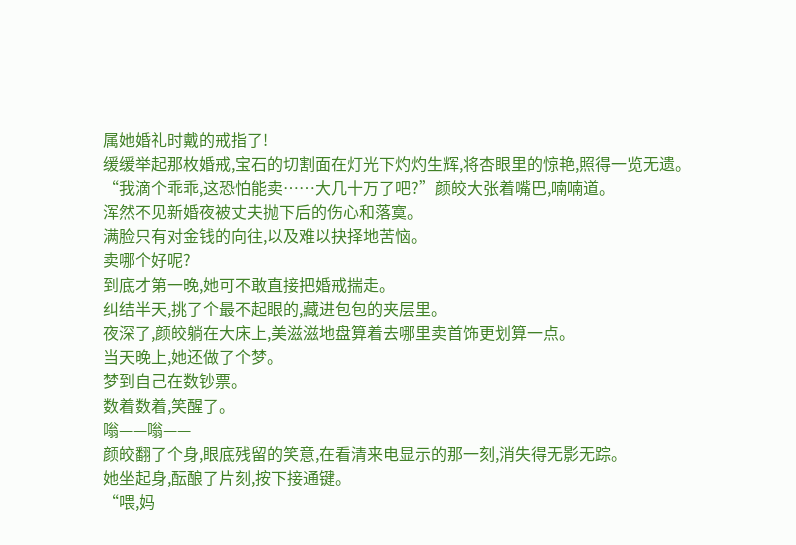属她婚礼时戴的戒指了!
缓缓举起那枚婚戒,宝石的切割面在灯光下灼灼生辉,将杏眼里的惊艳,照得一览无遗。
“我滴个乖乖,这恐怕能卖……大几十万了吧?”颜皎大张着嘴巴,喃喃道。
浑然不见新婚夜被丈夫抛下后的伤心和落寞。
满脸只有对金钱的向往,以及难以抉择地苦恼。
卖哪个好呢?
到底才第一晚,她可不敢直接把婚戒揣走。
纠结半天,挑了个最不起眼的,藏进包包的夹层里。
夜深了,颜皎躺在大床上,美滋滋地盘算着去哪里卖首饰更划算一点。
当天晚上,她还做了个梦。
梦到自己在数钞票。
数着数着,笑醒了。
嗡——嗡——
颜皎翻了个身,眼底残留的笑意,在看清来电显示的那一刻,消失得无影无踪。
她坐起身,酝酿了片刻,按下接通键。
“喂,妈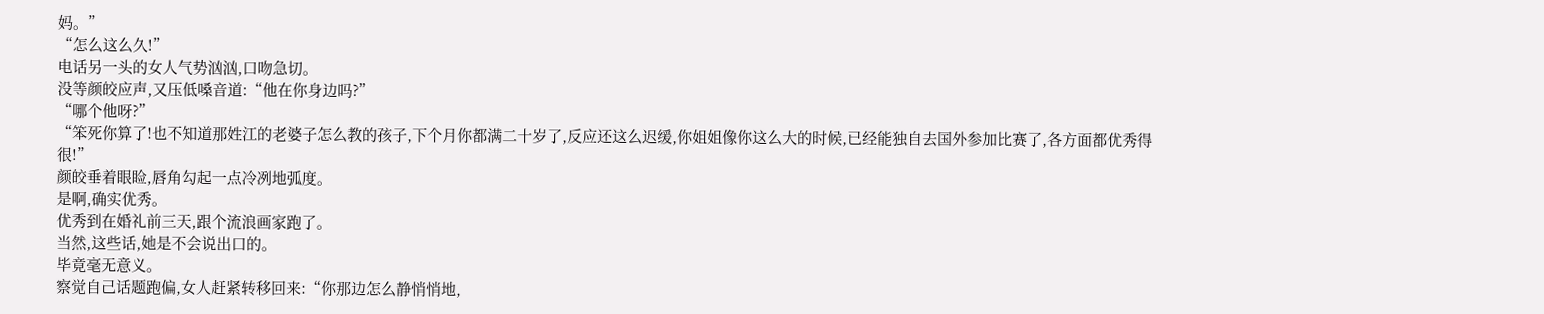妈。”
“怎么这么久!”
电话另一头的女人气势汹汹,口吻急切。
没等颜皎应声,又压低嗓音道:“他在你身边吗?”
“哪个他呀?”
“笨死你算了!也不知道那姓江的老婆子怎么教的孩子,下个月你都满二十岁了,反应还这么迟缓,你姐姐像你这么大的时候,已经能独自去国外参加比赛了,各方面都优秀得很!”
颜皎垂着眼睑,唇角勾起一点冷冽地弧度。
是啊,确实优秀。
优秀到在婚礼前三天,跟个流浪画家跑了。
当然,这些话,她是不会说出口的。
毕竟毫无意义。
察觉自己话题跑偏,女人赶紧转移回来:“你那边怎么静悄悄地,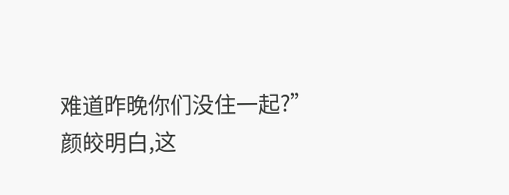难道昨晚你们没住一起?”
颜皎明白,这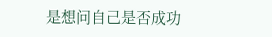是想问自己是否成功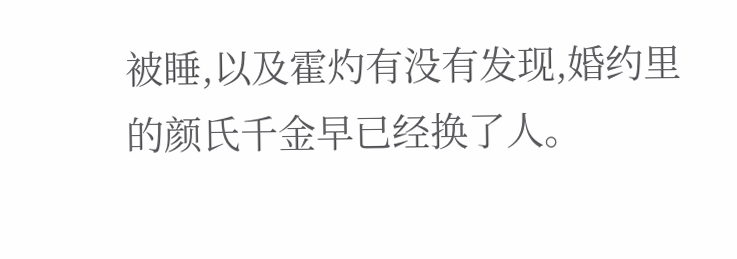被睡,以及霍灼有没有发现,婚约里的颜氏千金早已经换了人。